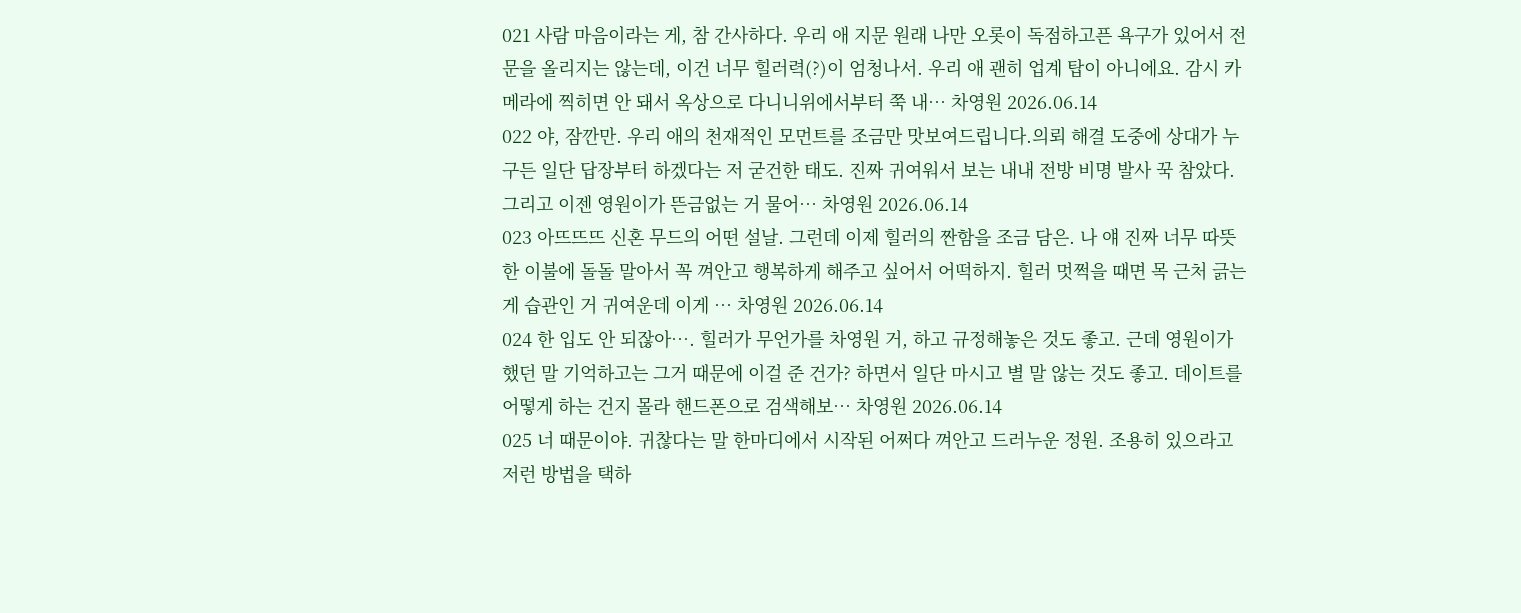021 사람 마음이라는 게, 참 간사하다. 우리 애 지문 원래 나만 오롯이 독점하고픈 욕구가 있어서 전문을 올리지는 않는데, 이건 너무 힐러력(?)이 엄청나서. 우리 애 괜히 업계 탑이 아니에요. 감시 카메라에 찍히면 안 돼서 옥상으로 다니니위에서부터 쭉 내… 차영원 2026.06.14
022 야, 잠깐만. 우리 애의 천재적인 모먼트를 조금만 맛보여드립니다.의뢰 해결 도중에 상대가 누구든 일단 답장부터 하겠다는 저 굳건한 태도. 진짜 귀여워서 보는 내내 전방 비명 발사 꾹 참았다. 그리고 이젠 영원이가 뜬금없는 거 물어… 차영원 2026.06.14
023 아뜨뜨뜨 신혼 무드의 어떤 설날. 그런데 이제 힐러의 짠함을 조금 담은. 나 얘 진짜 너무 따뜻한 이불에 돌돌 말아서 꼭 껴안고 행복하게 해주고 싶어서 어떡하지. 힐러 멋쩍을 때면 목 근처 긁는 게 습관인 거 귀여운데 이게 … 차영원 2026.06.14
024 한 입도 안 되잖아⋯. 힐러가 무언가를 차영원 거, 하고 규정해놓은 것도 좋고. 근데 영원이가 했던 말 기억하고는 그거 때문에 이걸 준 건가? 하면서 일단 마시고 별 말 않는 것도 좋고. 데이트를 어떻게 하는 건지 몰라 핸드폰으로 검색해보… 차영원 2026.06.14
025 너 때문이야. 귀찮다는 말 한마디에서 시작된 어쩌다 껴안고 드러누운 정원. 조용히 있으라고 저런 방법을 택하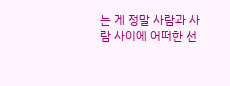는 게 정말 사람과 사람 사이에 어떠한 선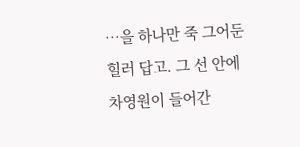⋯을 하나만 죽 그어둔 힐러 답고. 그 선 안에 차영원이 들어간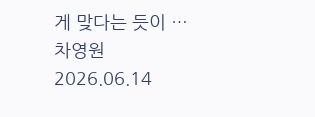게 맞다는 듯이 … 차영원 2026.06.14